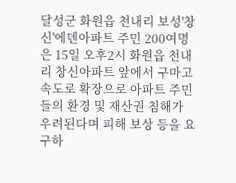달성군 화원읍 천내리 보성'창신'에덴아파트 주민 200여명은 15일 오후2시 화원읍 천내리 창신아파트 앞에서 구마고속도로 확장으로 아파트 주민들의 환경 및 재산권 침해가 우려된다며 피해 보상 등을 요구하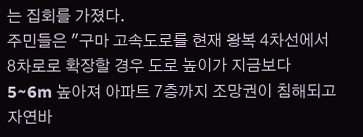는 집회를 가졌다.
주민들은 "구마 고속도로를 현재 왕복 4차선에서 8차로로 확장할 경우 도로 높이가 지금보다 5~6m 높아져 아파트 7층까지 조망권이 침해되고 자연바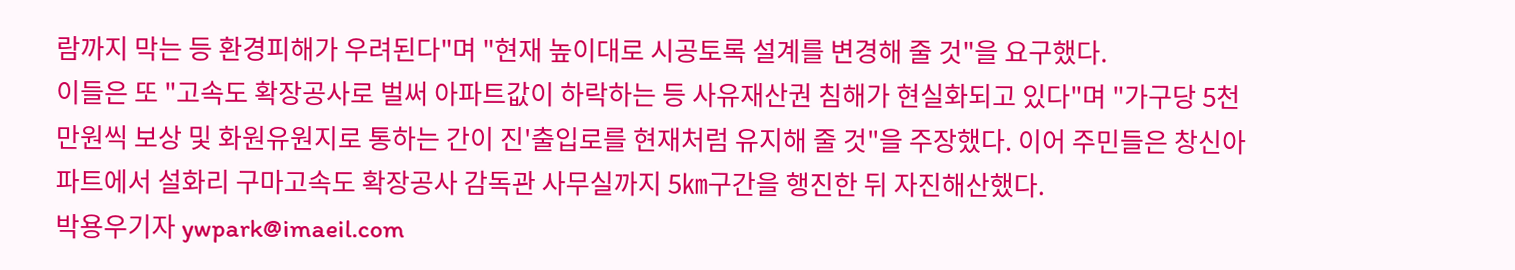람까지 막는 등 환경피해가 우려된다"며 "현재 높이대로 시공토록 설계를 변경해 줄 것"을 요구했다.
이들은 또 "고속도 확장공사로 벌써 아파트값이 하락하는 등 사유재산권 침해가 현실화되고 있다"며 "가구당 5천만원씩 보상 및 화원유원지로 통하는 간이 진'출입로를 현재처럼 유지해 줄 것"을 주장했다. 이어 주민들은 창신아파트에서 설화리 구마고속도 확장공사 감독관 사무실까지 5㎞구간을 행진한 뒤 자진해산했다.
박용우기자 ywpark@imaeil.com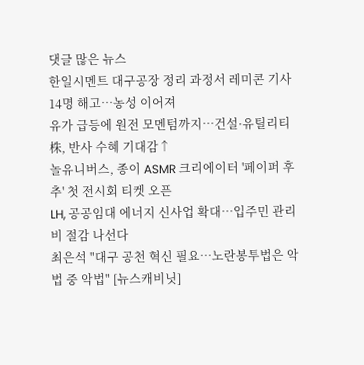댓글 많은 뉴스
한일시멘트 대구공장 정리 과정서 레미콘 기사 14명 해고…농성 이어져
유가 급등에 원전 모멘텀까지…건설·유틸리티株, 반사 수혜 기대감↑
놀유니버스, 종이 ASMR 크리에이터 '페이퍼 후추' 첫 전시회 티켓 오픈
LH, 공공임대 에너지 신사업 확대…입주민 관리비 절감 나선다
최은석 "대구 공천 혁신 필요…노란봉투법은 악법 중 악법" [뉴스캐비닛]